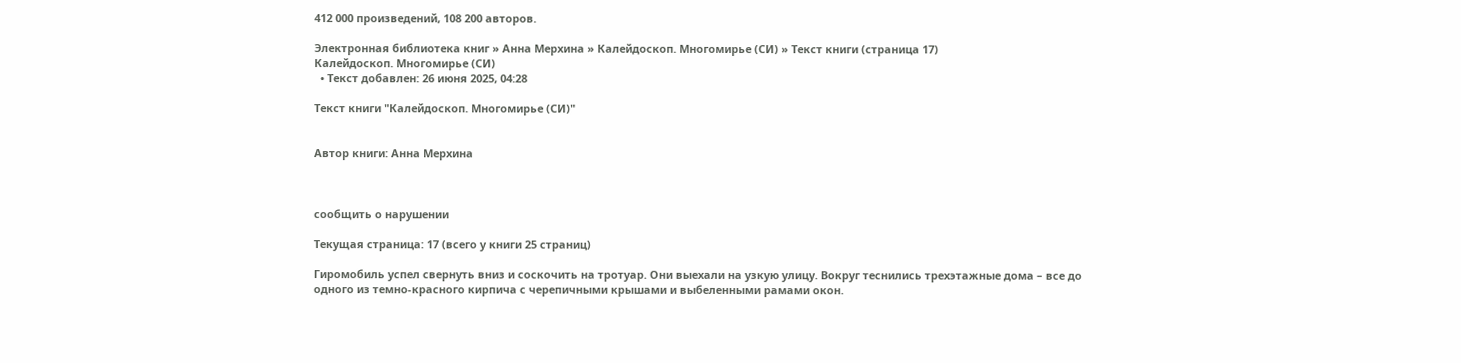412 000 произведений, 108 200 авторов.

Электронная библиотека книг » Анна Мерхина » Калейдоскоп. Многомирье (СИ) » Текст книги (страница 17)
Калейдоскоп. Многомирье (СИ)
  • Текст добавлен: 26 июня 2025, 04:28

Текст книги "Калейдоскоп. Многомирье (СИ)"


Автор книги: Анна Мерхина



сообщить о нарушении

Текущая страница: 17 (всего у книги 25 страниц)

Гиромобиль успел свернуть вниз и соскочить на тротуар. Они выехали на узкую улицу. Вокруг теснились трехэтажные дома – все до одного из темно-красного кирпича с черепичными крышами и выбеленными рамами окон.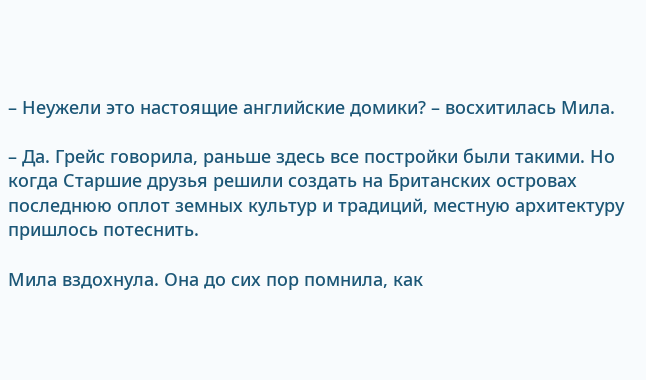– Неужели это настоящие английские домики? – восхитилась Мила.

– Да. Грейс говорила, раньше здесь все постройки были такими. Но когда Старшие друзья решили создать на Британских островах последнюю оплот земных культур и традиций, местную архитектуру пришлось потеснить.

Мила вздохнула. Она до сих пор помнила, как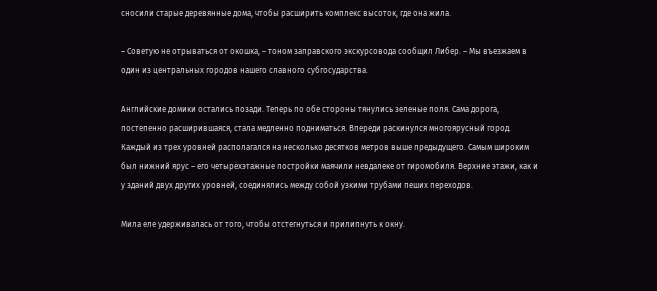сносили старые деревянные дома, чтобы расширить комплекс высоток, где она жила.

– Советую не отрываться от окошка, – тоном заправского экскурсовода сообщил Либер. – Мы въезжаем в один из центральных городов нашего славного субгосударства.

Английские домики остались позади. Теперь по обе стороны тянулись зеленые поля. Сама дорога, постепенно расширившаяся, стала медленно подниматься. Впереди раскинулся многоярусный город. Каждый из трех уровней располагался на несколько десятков метров выше предыдущего. Самым широким был нижний ярус – его четырехэтажные постройки маячили невдалеке от гиромобиля. Верхние этажи, как и у зданий двух других уровней, соединялись между собой узкими трубами пеших переходов.

Мила еле удерживалась от того, чтобы отстегнуться и прилипнуть к окну.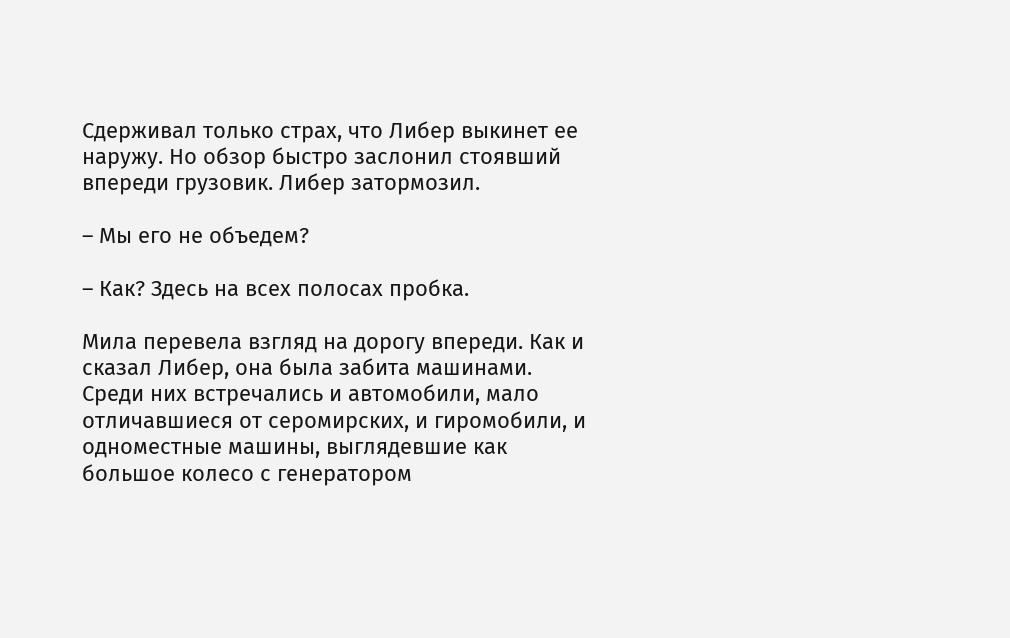Сдерживал только страх, что Либер выкинет ее наружу. Но обзор быстро заслонил стоявший впереди грузовик. Либер затормозил.

– Мы его не объедем?

– Как? Здесь на всех полосах пробка.

Мила перевела взгляд на дорогу впереди. Как и сказал Либер, она была забита машинами. Среди них встречались и автомобили, мало отличавшиеся от серомирских, и гиромобили, и одноместные машины, выглядевшие как большое колесо с генератором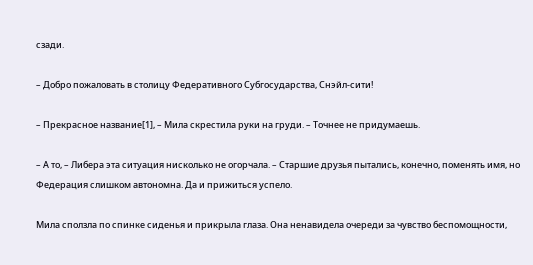сзади.

– Добро пожаловать в столицу Федеративного Субгосударства, Снэйл-сити!

– Прекрасное название[1], – Мила скрестила руки на груди. – Точнее не придумаешь.

– А то, – Либера эта ситуация нисколько не огорчала. – Старшие друзья пытались, конечно, поменять имя, но Федерация слишком автономна. Да и прижиться успело.

Мила сползла по спинке сиденья и прикрыла глаза. Она ненавидела очереди за чувство беспомощности,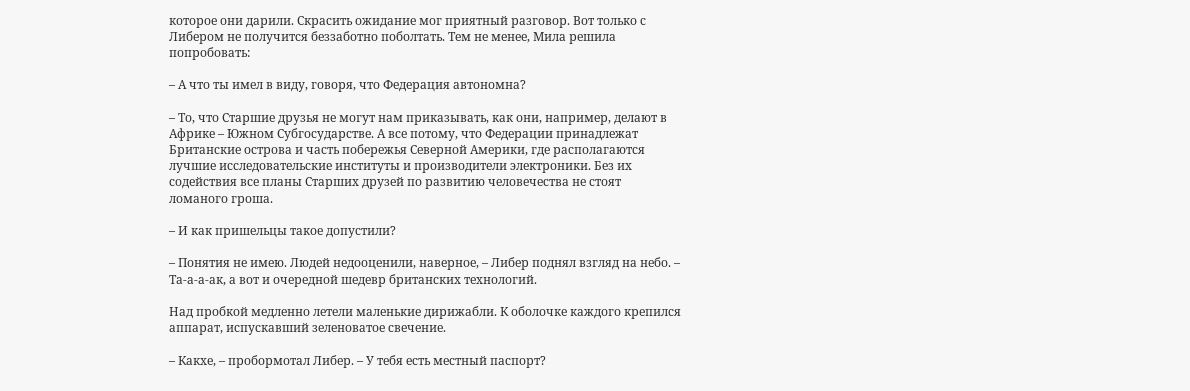которое они дарили. Скрасить ожидание мог приятный разговор. Вот только с Либером не получится беззаботно поболтать. Тем не менее, Мила решила попробовать:

– А что ты имел в виду, говоря, что Федерация автономна?

– То, что Старшие друзья не могут нам приказывать, как они, например, делают в Африке – Южном Субгосударстве. А все потому, что Федерации принадлежат Британские острова и часть побережья Северной Америки, где располагаются лучшие исследовательские институты и производители электроники. Без их содействия все планы Старших друзей по развитию человечества не стоят ломаного гроша.

– И как пришельцы такое допустили?

– Понятия не имею. Людей недооценили, наверное, – Либер поднял взгляд на небо. – Та-а-а-ак, а вот и очередной шедевр британских технологий.

Над пробкой медленно летели маленькие дирижабли. К оболочке каждого крепился аппарат, испускавший зеленоватое свечение.

– Какхе, – пробормотал Либер. – У тебя есть местный паспорт?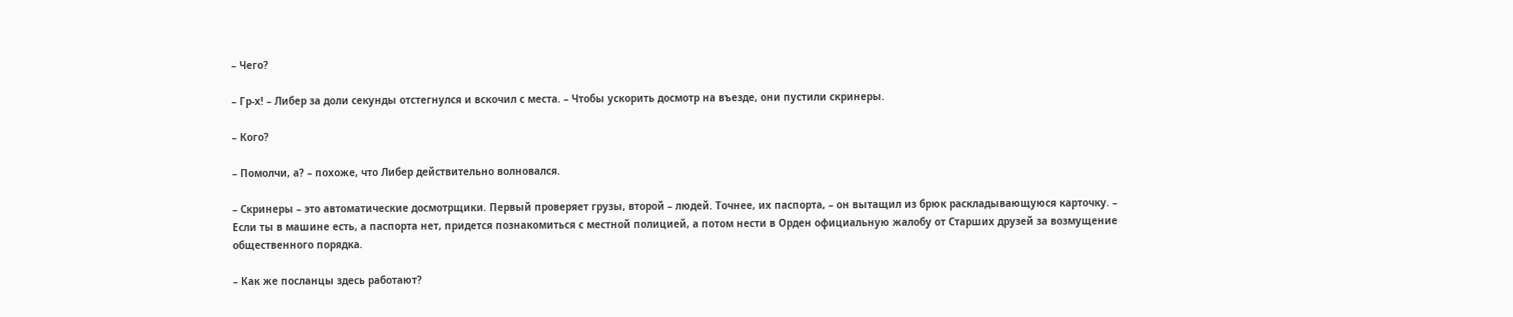– Чего?

– Гр-х! – Либер за доли секунды отстегнулся и вскочил с места. – Чтобы ускорить досмотр на въезде, они пустили скринеры.

– Кого?

– Помолчи, а? – похоже, что Либер действительно волновался.

– Скринеры – это автоматические досмотрщики. Первый проверяет грузы, второй – людей. Точнее, их паспорта, – он вытащил из брюк раскладывающуюся карточку. – Если ты в машине есть, а паспорта нет, придется познакомиться с местной полицией, а потом нести в Орден официальную жалобу от Старших друзей за возмущение общественного порядка.

– Как же посланцы здесь работают?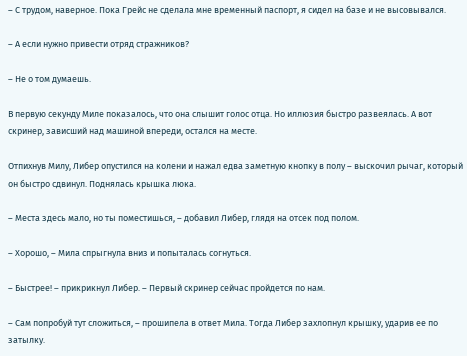– С трудом, наверное. Пока Грейс не сделала мне временный паспорт, я сидел на базе и не высовывался.

– А если нужно привести отряд стражников?

– Не о том думаешь.

В первую секунду Миле показалось, что она слышит голос отца. Но иллюзия быстро развеялась. А вот скринер, зависший над машиной впереди, остался на месте.

Отпихнув Милу, Либер опустился на колени и нажал едва заметную кнопку в полу – выскочил рычаг, который он быстро сдвинул. Поднялась крышка люка.

– Места здесь мало, но ты поместишься, – добавил Либер, глядя на отсек под полом.

– Хорошо, – Мила спрыгнула вниз и попыталась согнуться.

– Быстрее! – прикрикнул Либер. – Первый скринер сейчас пройдется по нам.

– Сам попробуй тут сложиться, – прошипела в ответ Мила. Тогда Либер захлопнул крышку, ударив ее по затылку.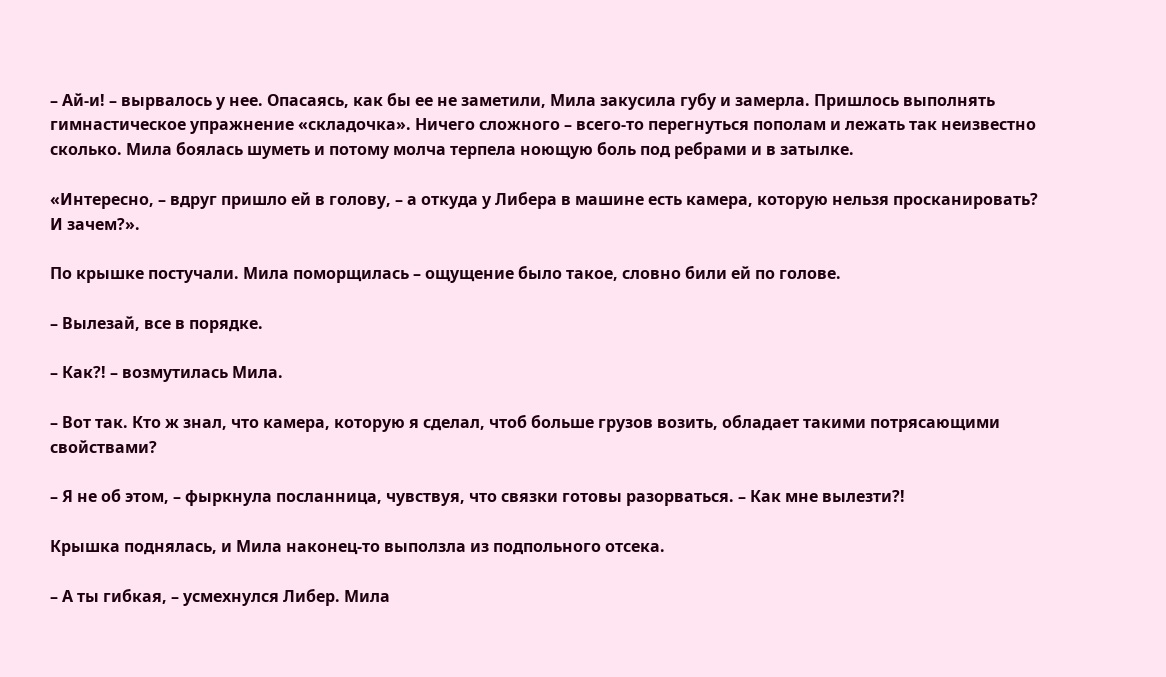– Ай-и! – вырвалось у нее. Опасаясь, как бы ее не заметили, Мила закусила губу и замерла. Пришлось выполнять гимнастическое упражнение «складочка». Ничего сложного – всего-то перегнуться пополам и лежать так неизвестно сколько. Мила боялась шуметь и потому молча терпела ноющую боль под ребрами и в затылке.

«Интересно, – вдруг пришло ей в голову, – а откуда у Либера в машине есть камера, которую нельзя просканировать? И зачем?».

По крышке постучали. Мила поморщилась – ощущение было такое, словно били ей по голове.

– Вылезай, все в порядке.

– Как?! – возмутилась Мила.

– Вот так. Кто ж знал, что камера, которую я сделал, чтоб больше грузов возить, обладает такими потрясающими свойствами?

– Я не об этом, – фыркнула посланница, чувствуя, что связки готовы разорваться. – Как мне вылезти?!

Крышка поднялась, и Мила наконец-то выползла из подпольного отсека.

– А ты гибкая, – усмехнулся Либер. Мила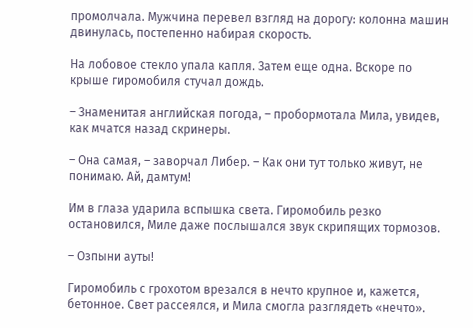промолчала. Мужчина перевел взгляд на дорогу: колонна машин двинулась, постепенно набирая скорость.

На лобовое стекло упала капля. Затем еще одна. Вскоре по крыше гиромобиля стучал дождь.

– Знаменитая английская погода, – пробормотала Мила, увидев, как мчатся назад скринеры.

– Она самая, – заворчал Либер. – Как они тут только живут, не понимаю. Ай, дамтум!

Им в глаза ударила вспышка света. Гиромобиль резко остановился, Миле даже послышался звук скрипящих тормозов.

– Озпыни ауты!

Гиромобиль с грохотом врезался в нечто крупное и, кажется, бетонное. Свет рассеялся, и Мила смогла разглядеть «нечто».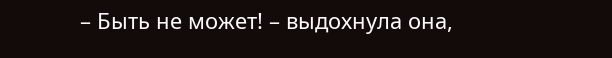– Быть не может! – выдохнула она,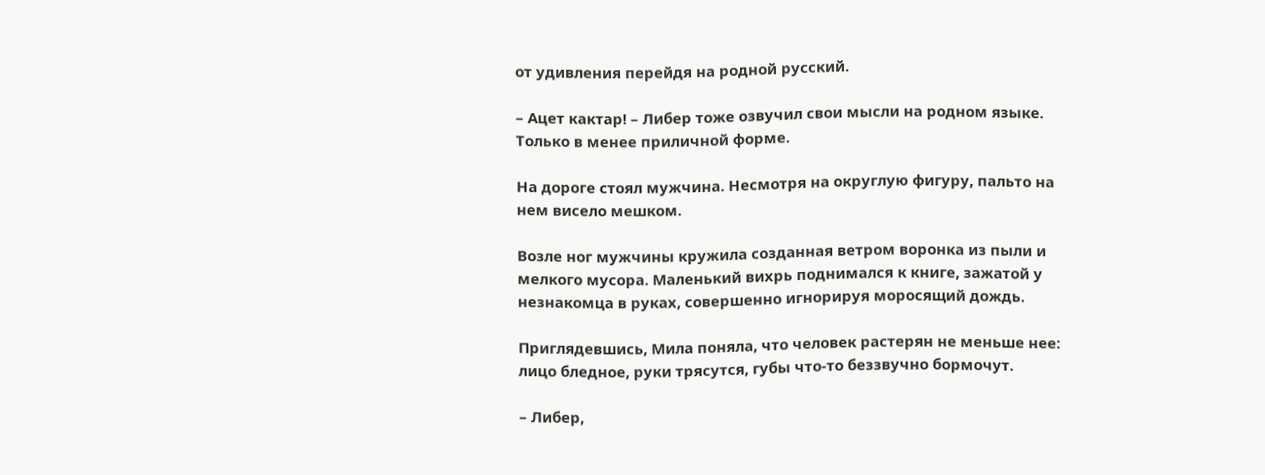от удивления перейдя на родной русский.

– Ацет кактар! – Либер тоже озвучил свои мысли на родном языке. Только в менее приличной форме.

На дороге стоял мужчина. Несмотря на округлую фигуру, пальто на нем висело мешком.

Возле ног мужчины кружила созданная ветром воронка из пыли и мелкого мусора. Маленький вихрь поднимался к книге, зажатой у незнакомца в руках, совершенно игнорируя моросящий дождь.

Приглядевшись, Мила поняла, что человек растерян не меньше нее: лицо бледное, руки трясутся, губы что-то беззвучно бормочут.

– Либер,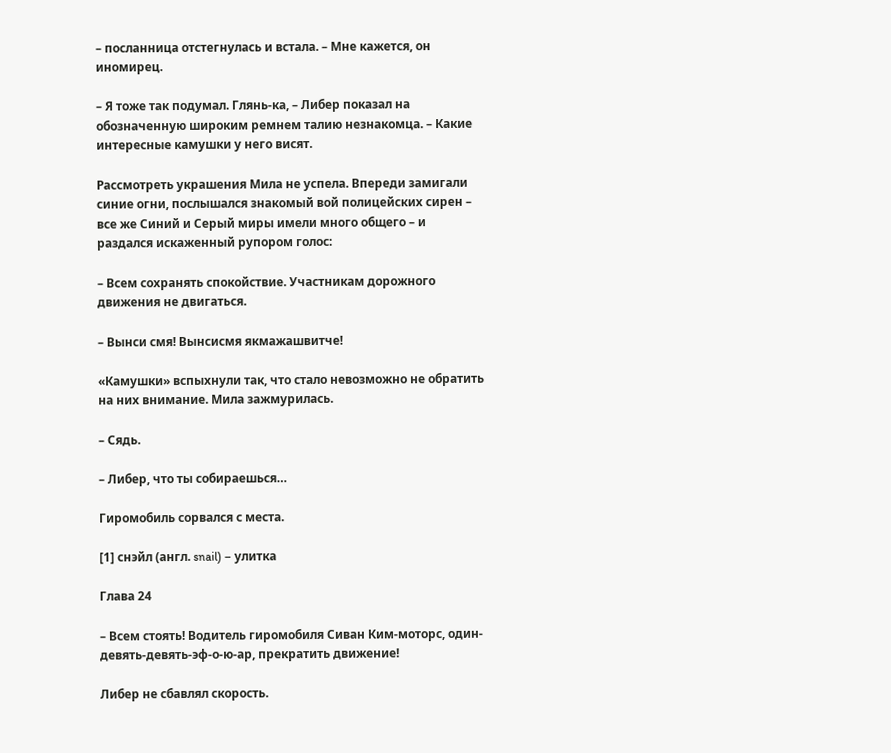– посланница отстегнулась и встала. – Мне кажется, он иномирец.

– Я тоже так подумал. Глянь-ка, – Либер показал на обозначенную широким ремнем талию незнакомца. – Какие интересные камушки у него висят.

Рассмотреть украшения Мила не успела. Впереди замигали синие огни, послышался знакомый вой полицейских сирен – все же Синий и Серый миры имели много общего – и раздался искаженный рупором голос:

– Всем сохранять спокойствие. Участникам дорожного движения не двигаться.

– Вынси смя! Вынсисмя якмажашвитче!

«Камушки» вспыхнули так, что стало невозможно не обратить на них внимание. Мила зажмурилась.

– Сядь.

– Либер, что ты собираешься…

Гиромобиль сорвался с места.

[1] снэйл (англ. snail) – улитка

Глава 24

– Всем стоять! Водитель гиромобиля Сиван Ким-моторс, один-девять-девять-эф-о-ю-ар, прекратить движение!

Либер не сбавлял скорость.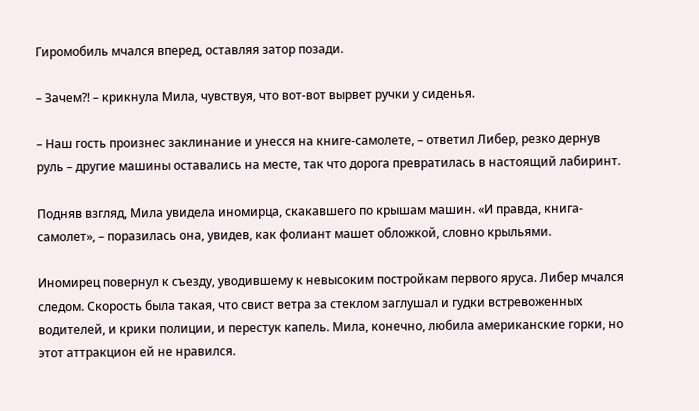Гиромобиль мчался вперед, оставляя затор позади.

– Зачем?! – крикнула Мила, чувствуя, что вот-вот вырвет ручки у сиденья.

– Наш гость произнес заклинание и унесся на книге-самолете, – ответил Либер, резко дернув руль – другие машины оставались на месте, так что дорога превратилась в настоящий лабиринт.

Подняв взгляд, Мила увидела иномирца, скакавшего по крышам машин. «И правда, книга-самолет», – поразилась она, увидев, как фолиант машет обложкой, словно крыльями.

Иномирец повернул к съезду, уводившему к невысоким постройкам первого яруса. Либер мчался следом. Скорость была такая, что свист ветра за стеклом заглушал и гудки встревоженных водителей, и крики полиции, и перестук капель. Мила, конечно, любила американские горки, но этот аттракцион ей не нравился.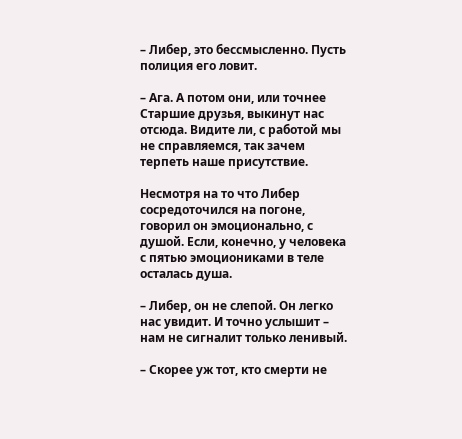– Либер, это бессмысленно. Пусть полиция его ловит.

– Ага. А потом они, или точнее Старшие друзья, выкинут нас отсюда. Видите ли, с работой мы не справляемся, так зачем терпеть наше присутствие.

Несмотря на то что Либер сосредоточился на погоне, говорил он эмоционально, с душой. Если, конечно, у человека с пятью эмоциониками в теле осталась душа.

– Либер, он не слепой. Он легко нас увидит. И точно услышит – нам не сигналит только ленивый.

– Скорее уж тот, кто смерти не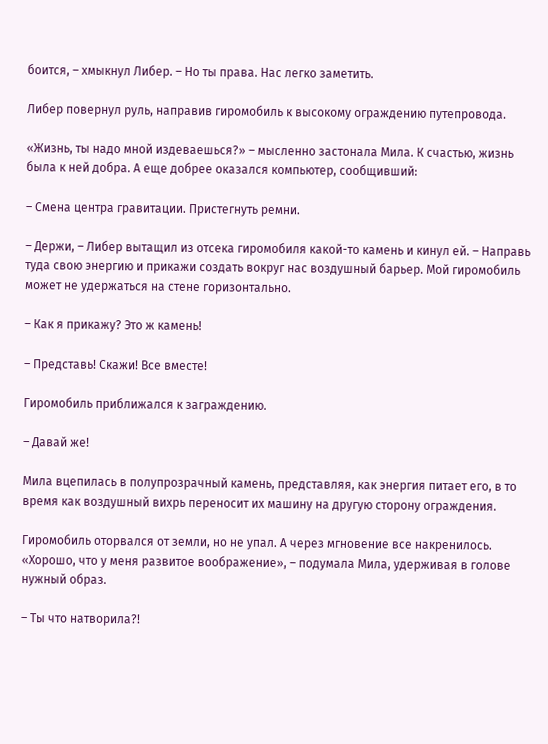боится, – хмыкнул Либер. – Но ты права. Нас легко заметить.

Либер повернул руль, направив гиромобиль к высокому ограждению путепровода.

«Жизнь, ты надо мной издеваешься?» – мысленно застонала Мила. К счастью, жизнь была к ней добра. А еще добрее оказался компьютер, сообщивший:

– Смена центра гравитации. Пристегнуть ремни.

– Держи, – Либер вытащил из отсека гиромобиля какой-то камень и кинул ей. – Направь туда свою энергию и прикажи создать вокруг нас воздушный барьер. Мой гиромобиль может не удержаться на стене горизонтально.

– Как я прикажу? Это ж камень!

– Представь! Скажи! Все вместе!

Гиромобиль приближался к заграждению.

– Давай же!

Мила вцепилась в полупрозрачный камень, представляя, как энергия питает его, в то время как воздушный вихрь переносит их машину на другую сторону ограждения.

Гиромобиль оторвался от земли, но не упал. А через мгновение все накренилось. «Хорошо, что у меня развитое воображение», – подумала Мила, удерживая в голове нужный образ.

– Ты что натворила?!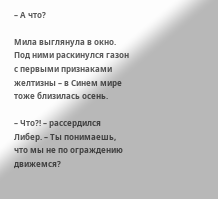– А что?

Мила выглянула в окно. Под ними раскинулся газон с первыми признаками желтизны – в Синем мире тоже близилась осень.

– Что?! – рассердился Либер. – Ты понимаешь, что мы не по ограждению движемся?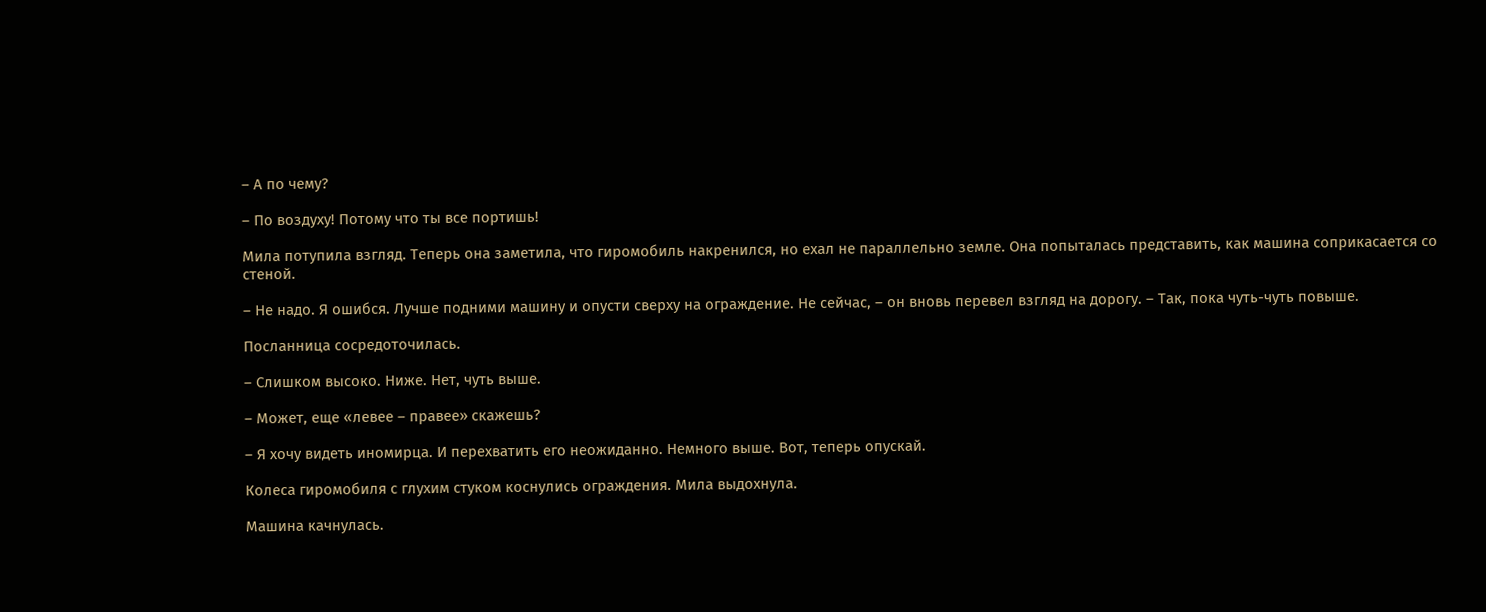– А по чему?

– По воздуху! Потому что ты все портишь!

Мила потупила взгляд. Теперь она заметила, что гиромобиль накренился, но ехал не параллельно земле. Она попыталась представить, как машина соприкасается со стеной.

– Не надо. Я ошибся. Лучше подними машину и опусти сверху на ограждение. Не сейчас, – он вновь перевел взгляд на дорогу. – Так, пока чуть-чуть повыше.

Посланница сосредоточилась.

– Слишком высоко. Ниже. Нет, чуть выше.

– Может, еще «левее – правее» скажешь?

– Я хочу видеть иномирца. И перехватить его неожиданно. Немного выше. Вот, теперь опускай.

Колеса гиромобиля с глухим стуком коснулись ограждения. Мила выдохнула.

Машина качнулась.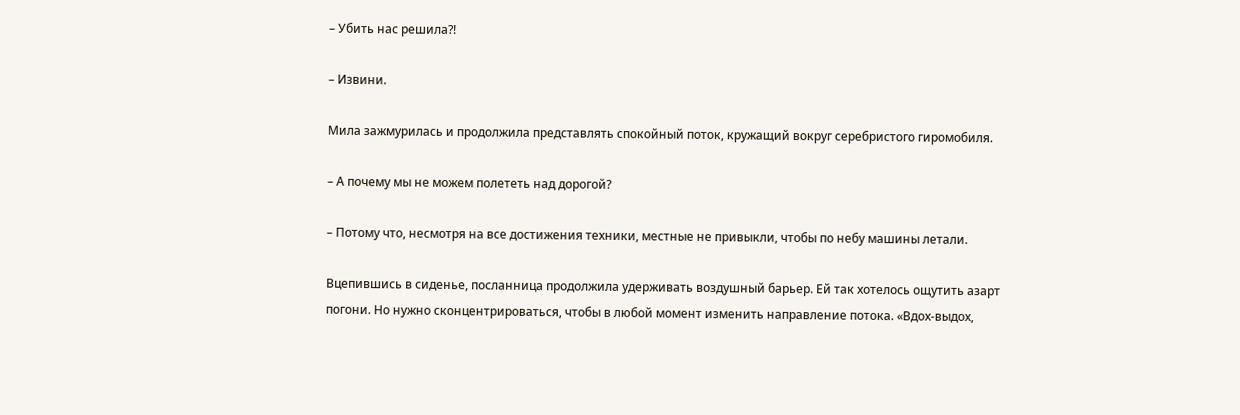– Убить нас решила?!

– Извини.

Мила зажмурилась и продолжила представлять спокойный поток, кружащий вокруг серебристого гиромобиля.

– А почему мы не можем полететь над дорогой?

– Потому что, несмотря на все достижения техники, местные не привыкли, чтобы по небу машины летали.

Вцепившись в сиденье, посланница продолжила удерживать воздушный барьер. Ей так хотелось ощутить азарт погони. Но нужно сконцентрироваться, чтобы в любой момент изменить направление потока. «Вдох-выдох,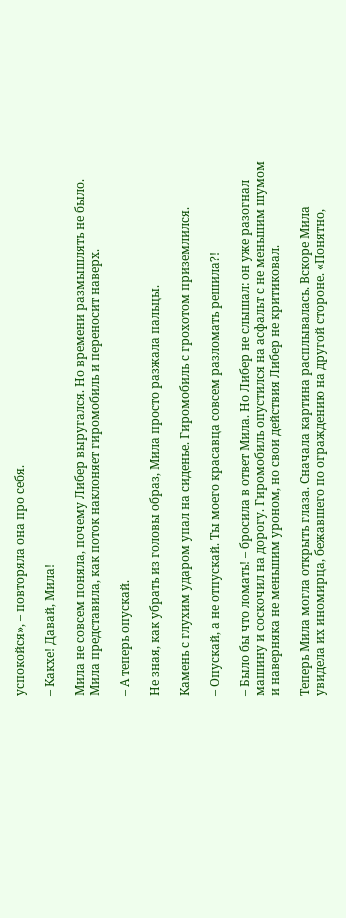успокойся», – повторяла она про себя.

– Какхе! Давай, Мила!

Мила не совсем поняла, почему Либер выругался. Но времени размышлять не было. Мила представила, как поток наклоняет гиромобиль и переносит наверх.

– А теперь опускай.

Не зная, как убрать из головы образ, Мила просто разжала пальцы.

Камень с глухим ударом упал на сиденье. Гиромобиль с грохотом приземлился.

– Опускай, а не отпускай. Ты моего красавца совсем разломать решила?!

– Было бы что ломать! – бросила в ответ Мила. Но Либер не слышал: он уже разогнал машину и соскочил на дорогу. Гиромобиль опустился на асфальт с не меньшим шумом и наверняка не меньшим уроном, но свои действия Либер не критиковал.

Теперь Мила могла открыть глаза. Сначала картина расплывалась. Вскоре Мила увидела их иномирца, бежавшего по ограждению на другой стороне. «Понятно,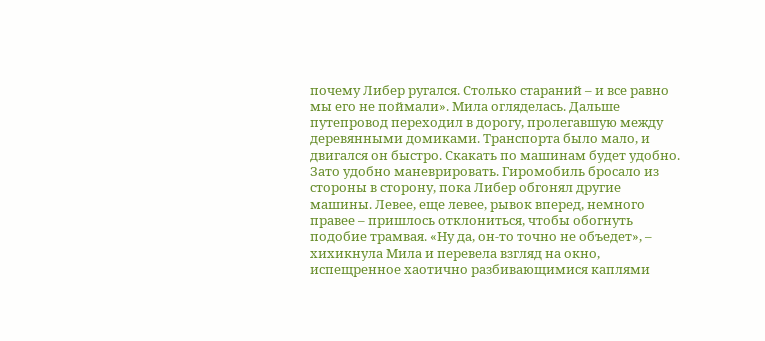почему Либер ругался. Столько стараний – и все равно мы его не поймали». Мила огляделась. Дальше путепровод переходил в дорогу, пролегавшую между деревянными домиками. Транспорта было мало, и двигался он быстро. Скакать по машинам будет удобно. Зато удобно маневрировать. Гиромобиль бросало из стороны в сторону, пока Либер обгонял другие машины. Левее, еще левее, рывок вперед, немного правее – пришлось отклониться, чтобы обогнуть подобие трамвая. «Ну да, он-то точно не объедет», – хихикнула Мила и перевела взгляд на окно, испещренное хаотично разбивающимися каплями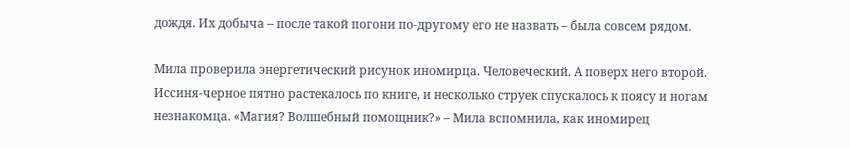дождя. Их добыча – после такой погони по-другому его не назвать – была совсем рядом.

Мила проверила энергетический рисунок иномирца. Человеческий. А поверх него второй. Иссиня-черное пятно растекалось по книге, и несколько струек спускалось к поясу и ногам незнакомца. «Магия? Волшебный помощник?» – Мила вспомнила, как иномирец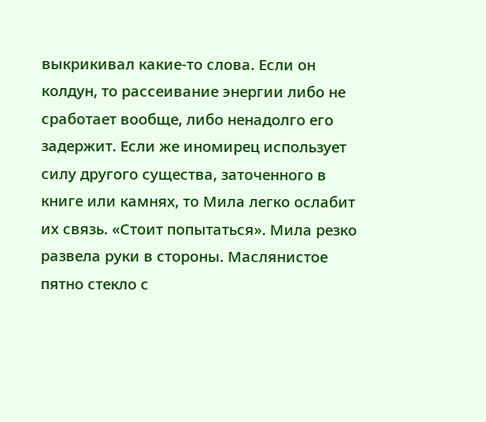выкрикивал какие-то слова. Если он колдун, то рассеивание энергии либо не сработает вообще, либо ненадолго его задержит. Если же иномирец использует силу другого существа, заточенного в книге или камнях, то Мила легко ослабит их связь. «Стоит попытаться». Мила резко развела руки в стороны. Маслянистое пятно стекло с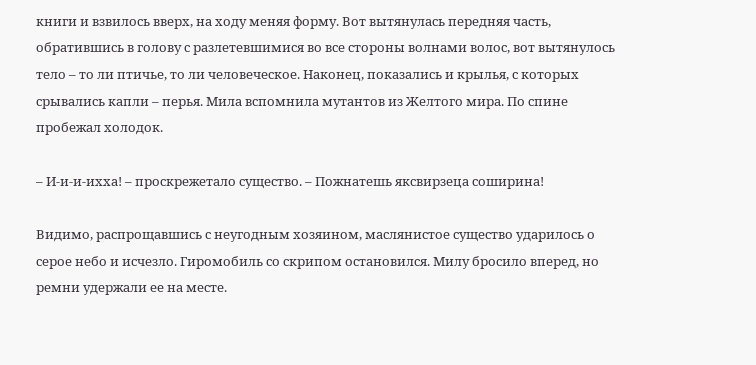книги и взвилось вверх, на ходу меняя форму. Вот вытянулась передняя часть, обратившись в голову с разлетевшимися во все стороны волнами волос, вот вытянулось тело – то ли птичье, то ли человеческое. Наконец, показались и крылья, с которых срывались капли – перья. Мила вспомнила мутантов из Желтого мира. По спине пробежал холодок.

– И-и-и-ихха! – проскрежетало существо. – Пожнатешь яксвирзеца соширина!

Видимо, распрощавшись с неугодным хозяином, маслянистое существо ударилось о серое небо и исчезло. Гиромобиль со скрипом остановился. Милу бросило вперед, но ремни удержали ее на месте.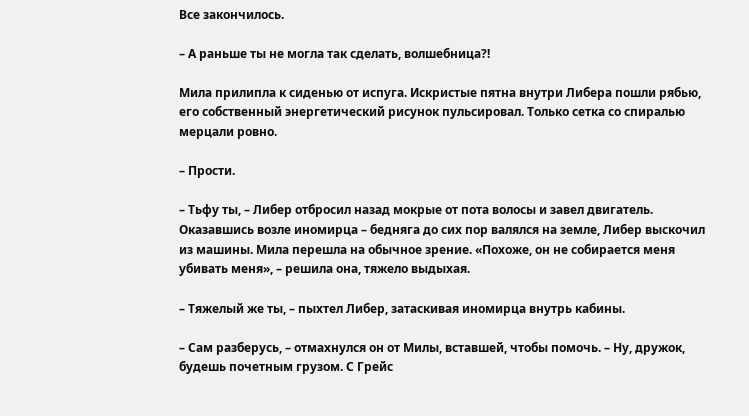Все закончилось.

– А раньше ты не могла так сделать, волшебница?!

Мила прилипла к сиденью от испуга. Искристые пятна внутри Либера пошли рябью, его собственный энергетический рисунок пульсировал. Только сетка со спиралью мерцали ровно.

– Прости.

– Тьфу ты, – Либер отбросил назад мокрые от пота волосы и завел двигатель. Оказавшись возле иномирца – бедняга до сих пор валялся на земле, Либер выскочил из машины. Мила перешла на обычное зрение. «Похоже, он не собирается меня убивать меня», – решила она, тяжело выдыхая.

– Тяжелый же ты, – пыхтел Либер, затаскивая иномирца внутрь кабины.

– Сам разберусь, – отмахнулся он от Милы, вставшей, чтобы помочь. – Ну, дружок, будешь почетным грузом. С Грейс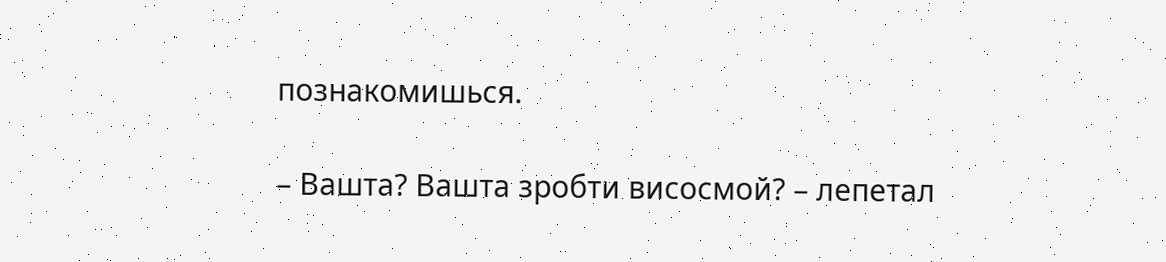познакомишься.

– Вашта? Вашта зробти висосмой? – лепетал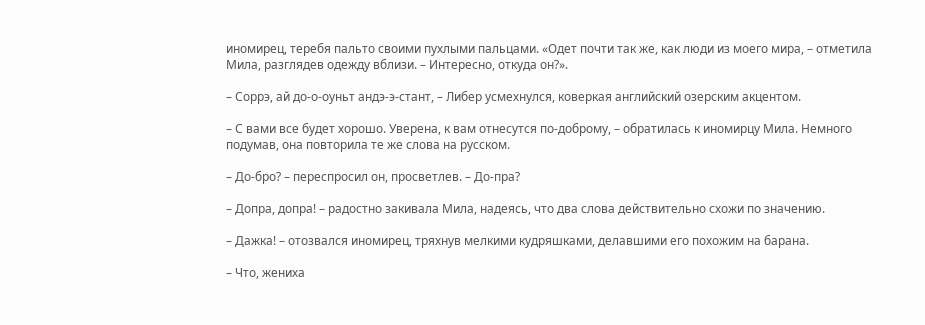иномирец, теребя пальто своими пухлыми пальцами. «Одет почти так же, как люди из моего мира, – отметила Мила, разглядев одежду вблизи. – Интересно, откуда он?».

– Соррэ, ай до-о-оуньт андэ-э-стант, – Либер усмехнулся, коверкая английский озерским акцентом.

– С вами все будет хорошо. Уверена, к вам отнесутся по-доброму, – обратилась к иномирцу Мила. Немного подумав, она повторила те же слова на русском.

– До-бро? – переспросил он, просветлев. – До-пра?

– Допра, допра! – радостно закивала Мила, надеясь, что два слова действительно схожи по значению.

– Дажка! – отозвался иномирец, тряхнув мелкими кудряшками, делавшими его похожим на барана.

– Что, жениха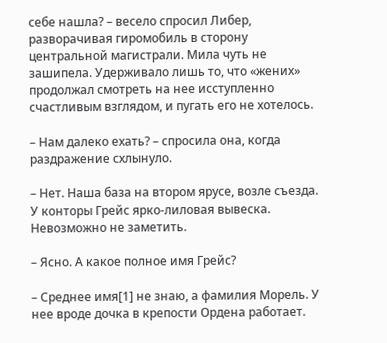себе нашла? – весело спросил Либер, разворачивая гиромобиль в сторону центральной магистрали. Мила чуть не зашипела. Удерживало лишь то, что «жених» продолжал смотреть на нее исступленно счастливым взглядом, и пугать его не хотелось.

– Нам далеко ехать? – спросила она, когда раздражение схлынуло.

– Нет. Наша база на втором ярусе, возле съезда. У конторы Грейс ярко-лиловая вывеска. Невозможно не заметить.

– Ясно. А какое полное имя Грейс?

– Среднее имя[1] не знаю, а фамилия Морель. У нее вроде дочка в крепости Ордена работает.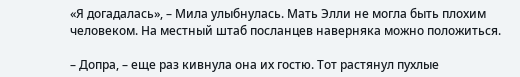«Я догадалась», – Мила улыбнулась. Мать Элли не могла быть плохим человеком. На местный штаб посланцев наверняка можно положиться.

– Допра, – еще раз кивнула она их гостю. Тот растянул пухлые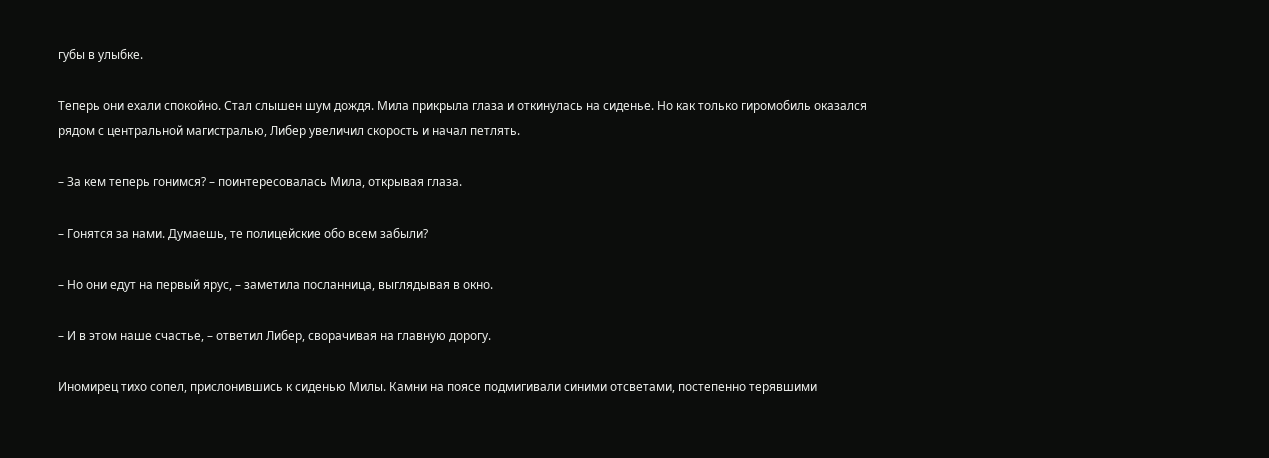губы в улыбке.

Теперь они ехали спокойно. Стал слышен шум дождя. Мила прикрыла глаза и откинулась на сиденье. Но как только гиромобиль оказался рядом с центральной магистралью, Либер увеличил скорость и начал петлять.

– За кем теперь гонимся? – поинтересовалась Мила, открывая глаза.

– Гонятся за нами. Думаешь, те полицейские обо всем забыли?

– Но они едут на первый ярус, – заметила посланница, выглядывая в окно.

– И в этом наше счастье, – ответил Либер, сворачивая на главную дорогу.

Иномирец тихо сопел, прислонившись к сиденью Милы. Камни на поясе подмигивали синими отсветами, постепенно терявшими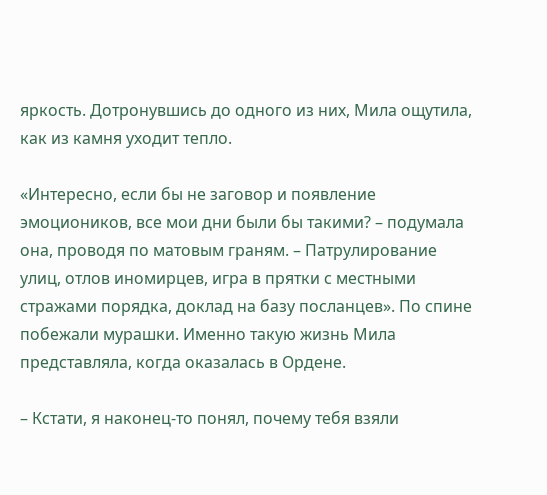яркость. Дотронувшись до одного из них, Мила ощутила, как из камня уходит тепло.

«Интересно, если бы не заговор и появление эмоциоников, все мои дни были бы такими? – подумала она, проводя по матовым граням. – Патрулирование улиц, отлов иномирцев, игра в прятки с местными стражами порядка, доклад на базу посланцев». По спине побежали мурашки. Именно такую жизнь Мила представляла, когда оказалась в Ордене.

– Кстати, я наконец-то понял, почему тебя взяли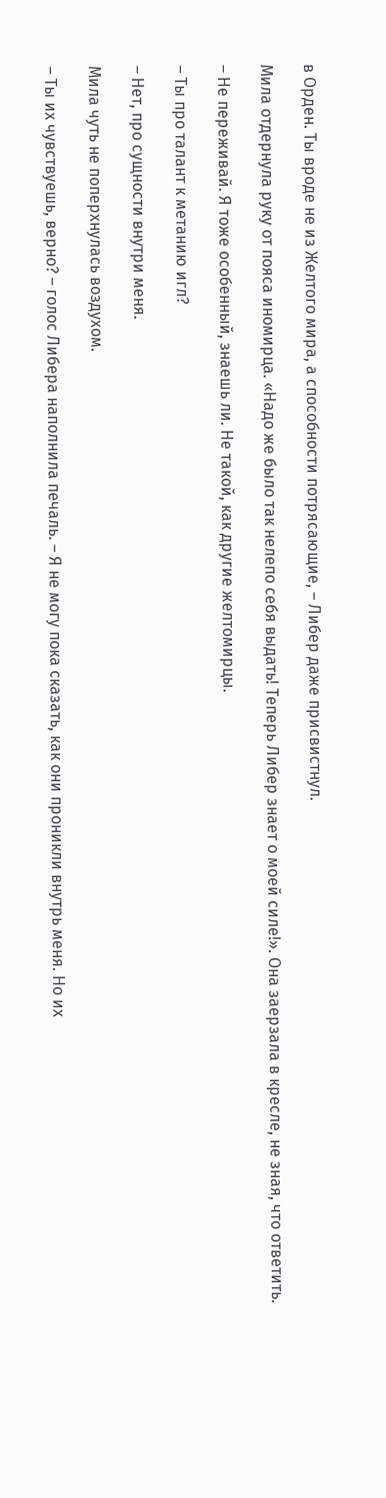в Орден. Ты вроде не из Желтого мира, а способности потрясающие, – Либер даже присвистнул.

Мила отдернула руку от пояса иномирца. «Надо же было так нелепо себя выдать! Теперь Либер знает о моей силе!». Она заерзала в кресле, не зная, что ответить.

– Не переживай. Я тоже особенный, знаешь ли. Не такой, как другие желтомирцы.

– Ты про талант к метанию игл?

– Нет, про сущности внутри меня.

Мила чуть не поперхнулась воздухом.

– Ты их чувствуешь, верно? – голос Либера наполнила печаль. – Я не могу пока сказать, как они проникли внутрь меня. Но их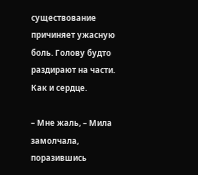существование причиняет ужасную боль. Голову будто раздирают на части. Как и сердце.

– Мне жаль, – Мила замолчала, поразившись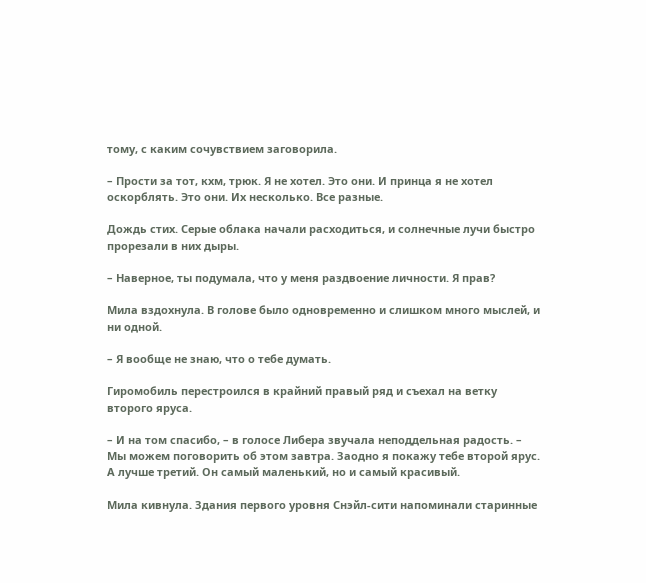тому, с каким сочувствием заговорила.

– Прости за тот, кхм, трюк. Я не хотел. Это они. И принца я не хотел оскорблять. Это они. Их несколько. Все разные.

Дождь стих. Серые облака начали расходиться, и солнечные лучи быстро прорезали в них дыры.

– Наверное, ты подумала, что у меня раздвоение личности. Я прав?

Мила вздохнула. В голове было одновременно и слишком много мыслей, и ни одной.

– Я вообще не знаю, что о тебе думать.

Гиромобиль перестроился в крайний правый ряд и съехал на ветку второго яруса.

– И на том спасибо, – в голосе Либера звучала неподдельная радость. – Мы можем поговорить об этом завтра. Заодно я покажу тебе второй ярус. А лучше третий. Он самый маленький, но и самый красивый.

Мила кивнула. Здания первого уровня Снэйл-сити напоминали старинные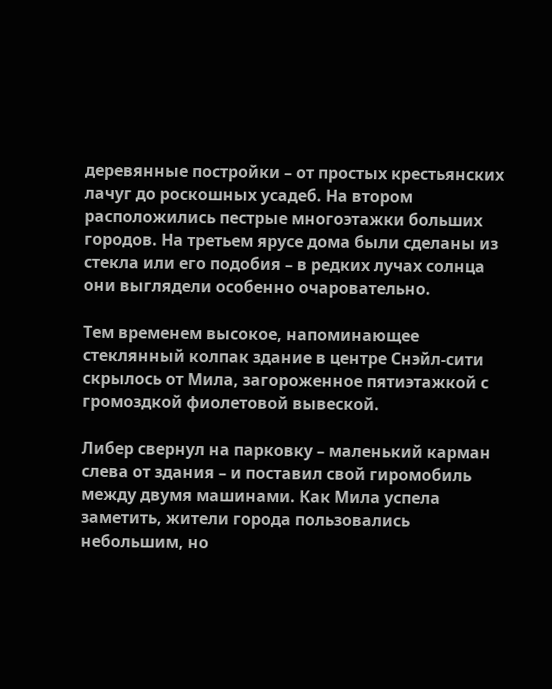деревянные постройки – от простых крестьянских лачуг до роскошных усадеб. На втором расположились пестрые многоэтажки больших городов. На третьем ярусе дома были сделаны из стекла или его подобия – в редких лучах солнца они выглядели особенно очаровательно.

Тем временем высокое, напоминающее стеклянный колпак здание в центре Снэйл-сити скрылось от Мила, загороженное пятиэтажкой с громоздкой фиолетовой вывеской.

Либер свернул на парковку – маленький карман слева от здания – и поставил свой гиромобиль между двумя машинами. Как Мила успела заметить, жители города пользовались небольшим, но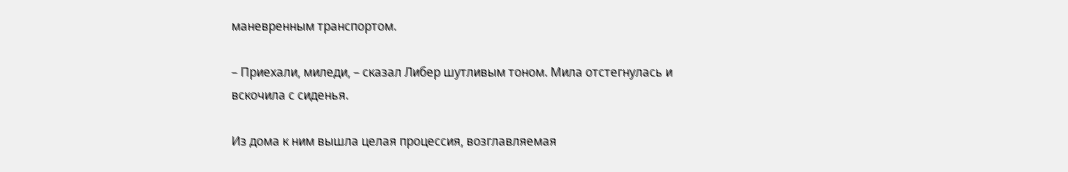маневренным транспортом.

– Приехали, миледи, – сказал Либер шутливым тоном. Мила отстегнулась и вскочила с сиденья.

Из дома к ним вышла целая процессия, возглавляемая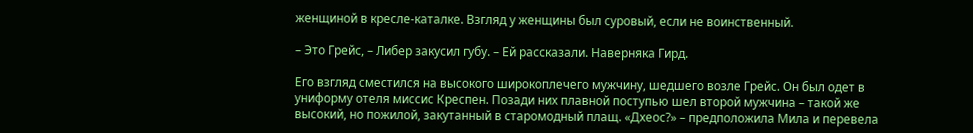женщиной в кресле-каталке. Взгляд у женщины был суровый, если не воинственный.

– Это Грейс, – Либер закусил губу. – Ей рассказали. Наверняка Гирд.

Его взгляд сместился на высокого широкоплечего мужчину, шедшего возле Грейс. Он был одет в униформу отеля миссис Креспен. Позади них плавной поступью шел второй мужчина – такой же высокий, но пожилой, закутанный в старомодный плащ. «Дхеос?» – предположила Мила и перевела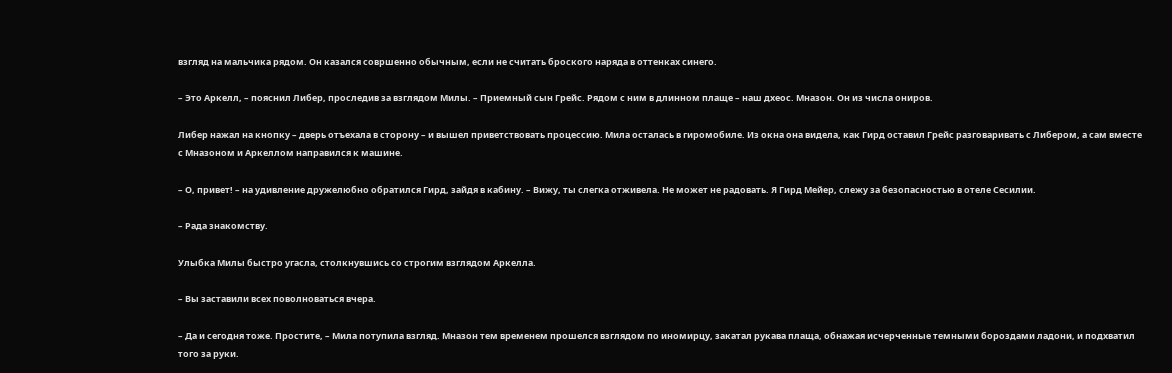взгляд на мальчика рядом. Он казался совршенно обычным, если не считать броского наряда в оттенках синего.

– Это Аркелл, – пояснил Либер, проследив за взглядом Милы. – Приемный сын Грейс. Рядом с ним в длинном плаще – наш дхеос. Мназон. Он из числа ониров.

Либер нажал на кнопку – дверь отъехала в сторону – и вышел приветствовать процессию. Мила осталась в гиромобиле. Из окна она видела, как Гирд оставил Грейс разговаривать с Либером, а сам вместе с Мназоном и Аркеллом направился к машине.

– О, привет! – на удивление дружелюбно обратился Гирд, зайдя в кабину. – Вижу, ты слегка отживела. Не может не радовать. Я Гирд Мейер, слежу за безопасностью в отеле Сесилии.

– Рада знакомству.

Улыбка Милы быстро угасла, столкнувшись со строгим взглядом Аркелла.

– Вы заставили всех поволноваться вчера.

– Да и сегодня тоже. Простите, – Мила потупила взгляд. Мназон тем временем прошелся взглядом по иномирцу, закатал рукава плаща, обнажая исчерченные темными бороздами ладони, и подхватил того за руки.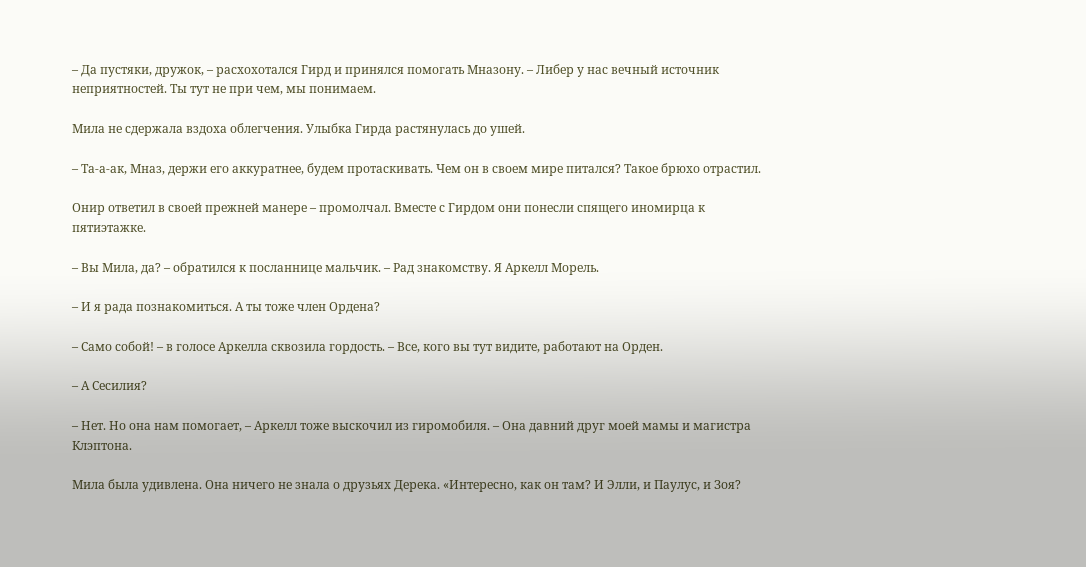– Да пустяки, дружок, – расхохотался Гирд и принялся помогать Мназону. – Либер у нас вечный источник неприятностей. Ты тут не при чем, мы понимаем.

Мила не сдержала вздоха облегчения. Улыбка Гирда растянулась до ушей.

– Та-а-ак, Мназ, держи его аккуратнее, будем протаскивать. Чем он в своем мире питался? Такое брюхо отрастил.

Онир ответил в своей прежней манере – промолчал. Вместе с Гирдом они понесли спящего иномирца к пятиэтажке.

– Вы Мила, да? – обратился к посланнице мальчик. – Рад знакомству. Я Аркелл Морель.

– И я рада познакомиться. А ты тоже член Ордена?

– Само собой! – в голосе Аркелла сквозила гордость. – Все, кого вы тут видите, работают на Орден.

– А Сесилия?

– Нет. Но она нам помогает, – Аркелл тоже выскочил из гиромобиля. – Она давний друг моей мамы и магистра Клэптона.

Мила была удивлена. Она ничего не знала о друзьях Дерека. «Интересно, как он там? И Элли, и Паулус, и Зоя?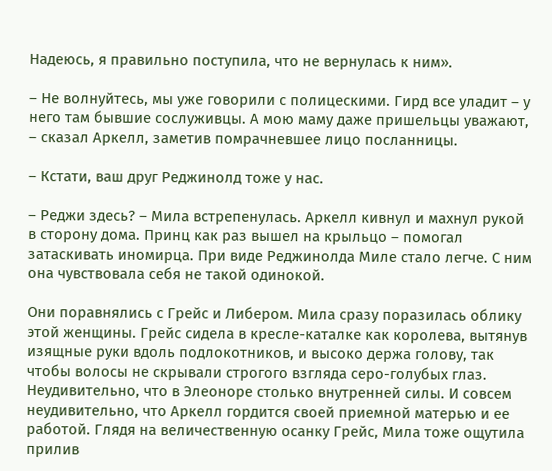Надеюсь, я правильно поступила, что не вернулась к ним».

– Не волнуйтесь, мы уже говорили с полицескими. Гирд все уладит – у него там бывшие сослуживцы. А мою маму даже пришельцы уважают, – сказал Аркелл, заметив помрачневшее лицо посланницы.

– Кстати, ваш друг Реджинолд тоже у нас.

– Реджи здесь? – Мила встрепенулась. Аркелл кивнул и махнул рукой в сторону дома. Принц как раз вышел на крыльцо – помогал затаскивать иномирца. При виде Реджинолда Миле стало легче. С ним она чувствовала себя не такой одинокой.

Они поравнялись с Грейс и Либером. Мила сразу поразилась облику этой женщины. Грейс сидела в кресле-каталке как королева, вытянув изящные руки вдоль подлокотников, и высоко держа голову, так чтобы волосы не скрывали строгого взгляда серо-голубых глаз. Неудивительно, что в Элеоноре столько внутренней силы. И совсем неудивительно, что Аркелл гордится своей приемной матерью и ее работой. Глядя на величественную осанку Грейс, Мила тоже ощутила прилив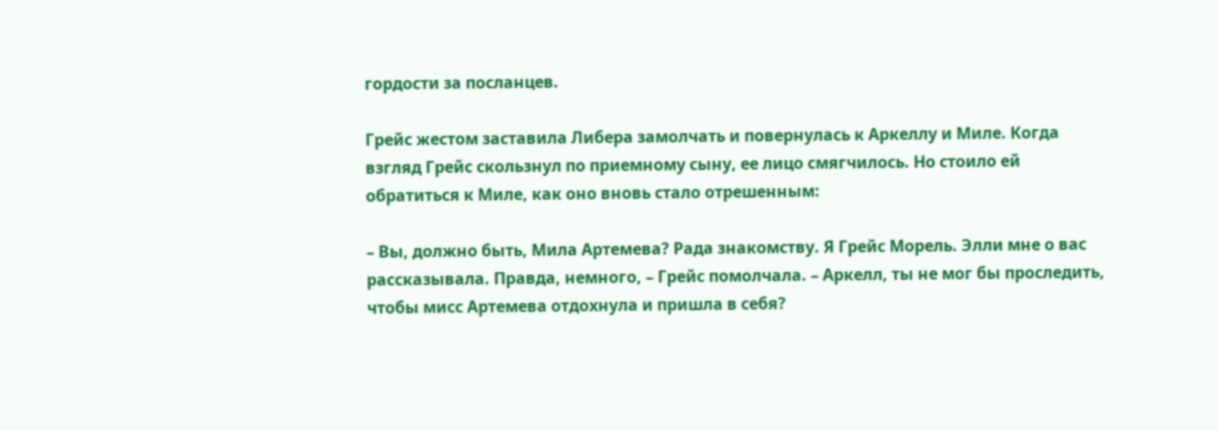гордости за посланцев.

Грейс жестом заставила Либера замолчать и повернулась к Аркеллу и Миле. Когда взгляд Грейс скользнул по приемному сыну, ее лицо смягчилось. Но стоило ей обратиться к Миле, как оно вновь стало отрешенным:

– Вы, должно быть, Мила Артемева? Рада знакомству. Я Грейс Морель. Элли мне о вас рассказывала. Правда, немного, – Грейс помолчала. – Аркелл, ты не мог бы проследить, чтобы мисс Артемева отдохнула и пришла в себя?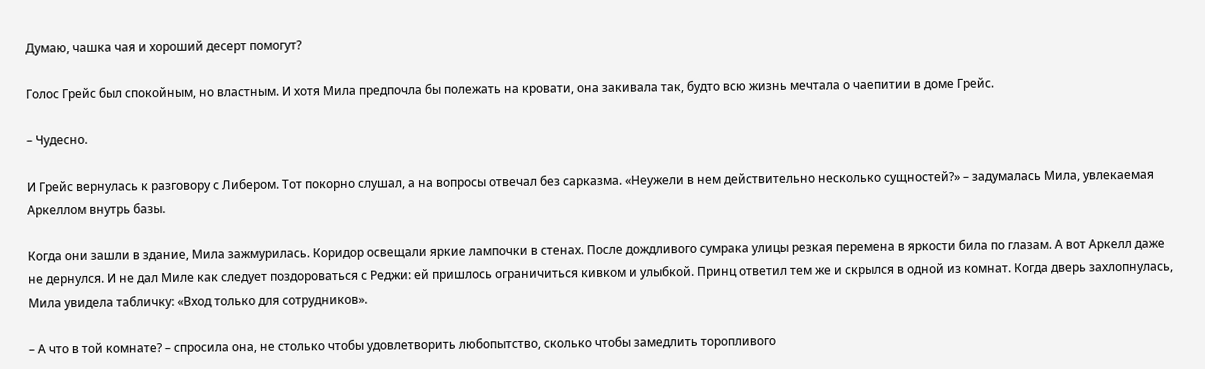Думаю, чашка чая и хороший десерт помогут?

Голос Грейс был спокойным, но властным. И хотя Мила предпочла бы полежать на кровати, она закивала так, будто всю жизнь мечтала о чаепитии в доме Грейс.

– Чудесно.

И Грейс вернулась к разговору с Либером. Тот покорно слушал, а на вопросы отвечал без сарказма. «Неужели в нем действительно несколько сущностей?» – задумалась Мила, увлекаемая Аркеллом внутрь базы.

Когда они зашли в здание, Мила зажмурилась. Коридор освещали яркие лампочки в стенах. После дождливого сумрака улицы резкая перемена в яркости била по глазам. А вот Аркелл даже не дернулся. И не дал Миле как следует поздороваться с Реджи: ей пришлось ограничиться кивком и улыбкой. Принц ответил тем же и скрылся в одной из комнат. Когда дверь захлопнулась, Мила увидела табличку: «Вход только для сотрудников».

– А что в той комнате? – спросила она, не столько чтобы удовлетворить любопытство, сколько чтобы замедлить торопливого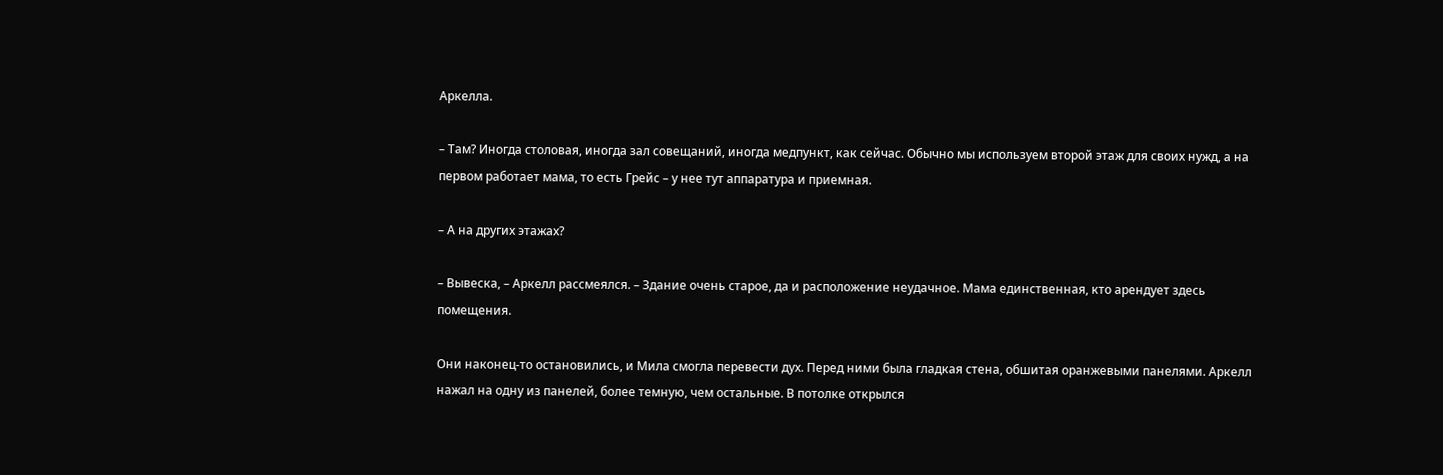Аркелла.

– Там? Иногда столовая, иногда зал совещаний, иногда медпункт, как сейчас. Обычно мы используем второй этаж для своих нужд, а на первом работает мама, то есть Грейс – у нее тут аппаратура и приемная.

– А на других этажах?

– Вывеска, – Аркелл рассмеялся. – Здание очень старое, да и расположение неудачное. Мама единственная, кто арендует здесь помещения.

Они наконец-то остановились, и Мила смогла перевести дух. Перед ними была гладкая стена, обшитая оранжевыми панелями. Аркелл нажал на одну из панелей, более темную, чем остальные. В потолке открылся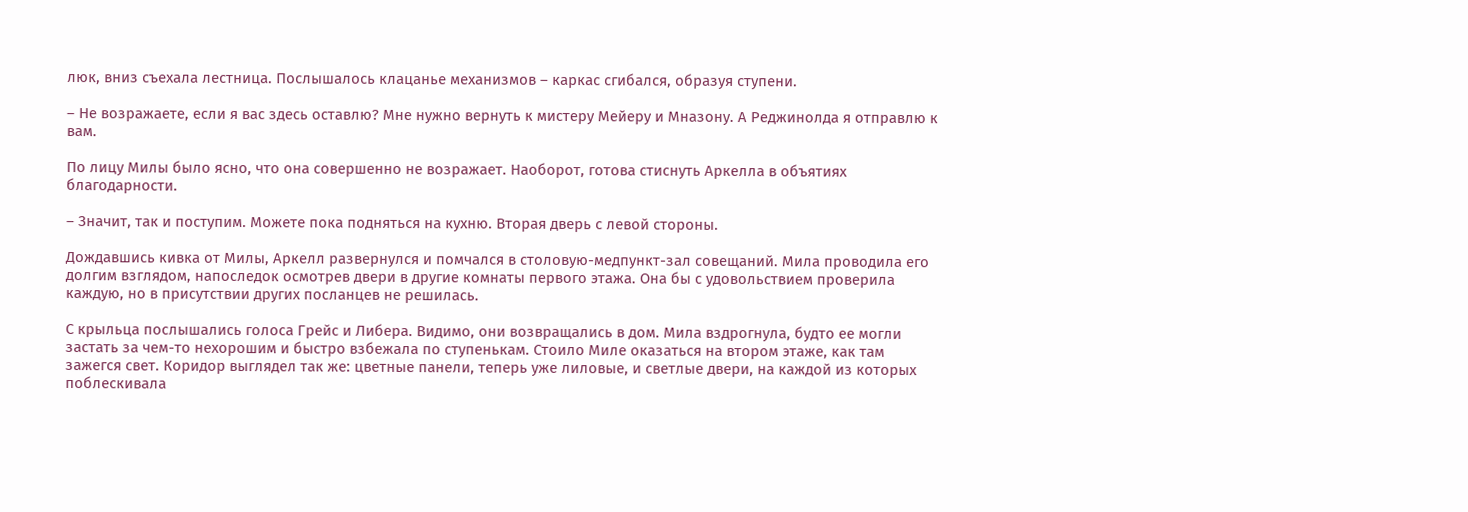люк, вниз съехала лестница. Послышалось клацанье механизмов – каркас сгибался, образуя ступени.

– Не возражаете, если я вас здесь оставлю? Мне нужно вернуть к мистеру Мейеру и Мназону. А Реджинолда я отправлю к вам.

По лицу Милы было ясно, что она совершенно не возражает. Наоборот, готова стиснуть Аркелла в объятиях благодарности.

– Значит, так и поступим. Можете пока подняться на кухню. Вторая дверь с левой стороны.

Дождавшись кивка от Милы, Аркелл развернулся и помчался в столовую-медпункт-зал совещаний. Мила проводила его долгим взглядом, напоследок осмотрев двери в другие комнаты первого этажа. Она бы с удовольствием проверила каждую, но в присутствии других посланцев не решилась.

С крыльца послышались голоса Грейс и Либера. Видимо, они возвращались в дом. Мила вздрогнула, будто ее могли застать за чем-то нехорошим и быстро взбежала по ступенькам. Стоило Миле оказаться на втором этаже, как там зажегся свет. Коридор выглядел так же: цветные панели, теперь уже лиловые, и светлые двери, на каждой из которых поблескивала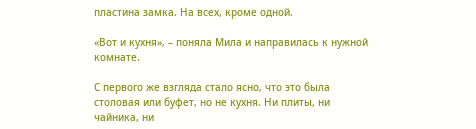пластина замка. На всех, кроме одной.

«Вот и кухня», – поняла Мила и направилась к нужной комнате.

С первого же взгляда стало ясно, что это была столовая или буфет, но не кухня. Ни плиты, ни чайника, ни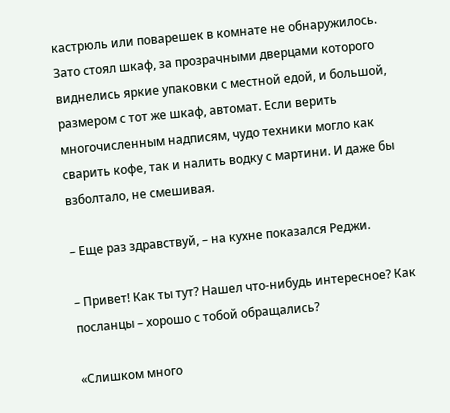кастрюль или поварешек в комнате не обнаружилось. Зато стоял шкаф, за прозрачными дверцами которого виднелись яркие упаковки с местной едой, и большой, размером с тот же шкаф, автомат. Если верить многочисленным надписям, чудо техники могло как сварить кофе, так и налить водку с мартини. И даже бы взболтало, не смешивая.

– Еще раз здравствуй, – на кухне показался Реджи.

– Привет! Как ты тут? Нашел что-нибудь интересное? Как посланцы – хорошо с тобой обращались?

«Слишком много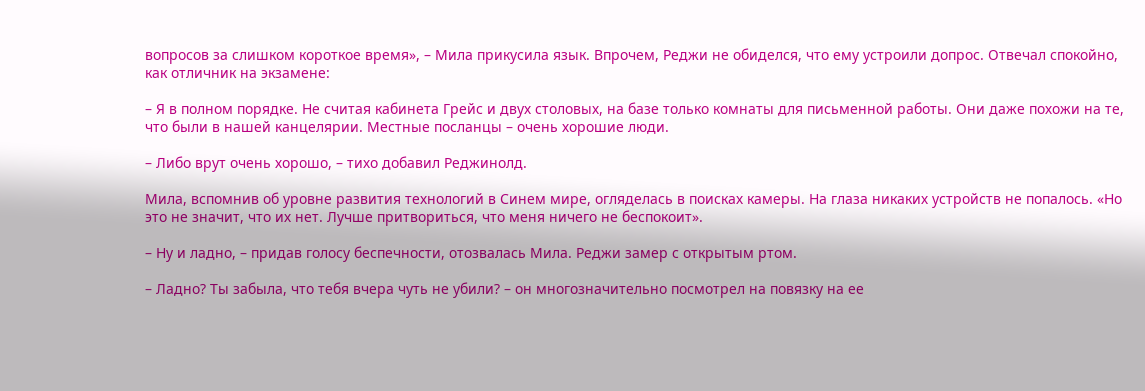вопросов за слишком короткое время», – Мила прикусила язык. Впрочем, Реджи не обиделся, что ему устроили допрос. Отвечал спокойно, как отличник на экзамене:

– Я в полном порядке. Не считая кабинета Грейс и двух столовых, на базе только комнаты для письменной работы. Они даже похожи на те, что были в нашей канцелярии. Местные посланцы – очень хорошие люди.

– Либо врут очень хорошо, – тихо добавил Реджинолд.

Мила, вспомнив об уровне развития технологий в Синем мире, огляделась в поисках камеры. На глаза никаких устройств не попалось. «Но это не значит, что их нет. Лучше притвориться, что меня ничего не беспокоит».

– Ну и ладно, – придав голосу беспечности, отозвалась Мила. Реджи замер с открытым ртом.

– Ладно? Ты забыла, что тебя вчера чуть не убили? – он многозначительно посмотрел на повязку на ее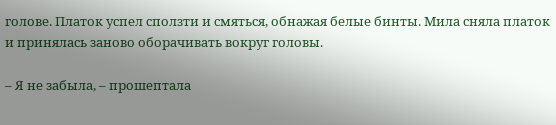голове. Платок успел сползти и смяться, обнажая белые бинты. Мила сняла платок и принялась заново оборачивать вокруг головы.

– Я не забыла, – прошептала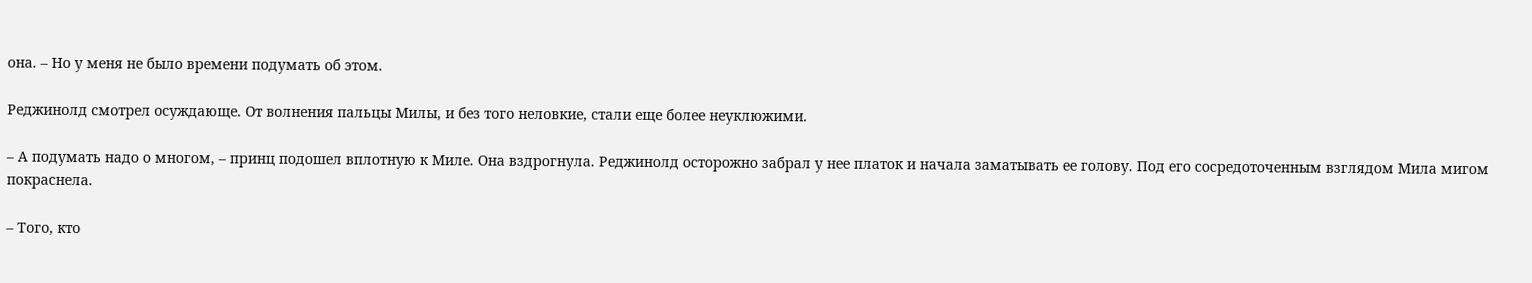она. – Но у меня не было времени подумать об этом.

Реджинолд смотрел осуждающе. От волнения пальцы Милы, и без того неловкие, стали еще более неуклюжими.

– А подумать надо о многом, – принц подошел вплотную к Миле. Она вздрогнула. Реджинолд осторожно забрал у нее платок и начала заматывать ее голову. Под его сосредоточенным взглядом Мила мигом покраснела.

– Того, кто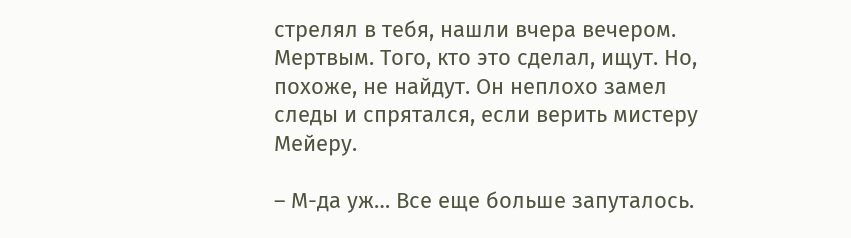стрелял в тебя, нашли вчера вечером. Мертвым. Того, кто это сделал, ищут. Но, похоже, не найдут. Он неплохо замел следы и спрятался, если верить мистеру Мейеру.

– М-да уж… Все еще больше запуталось.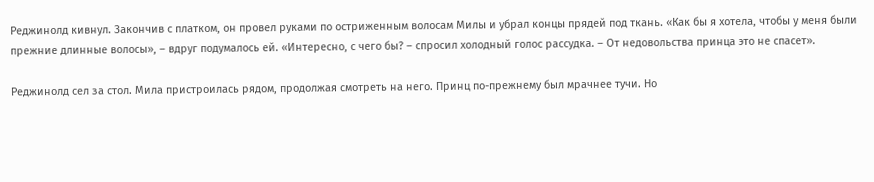Реджинолд кивнул. Закончив с платком, он провел руками по остриженным волосам Милы и убрал концы прядей под ткань. «Как бы я хотела, чтобы у меня были прежние длинные волосы», – вдруг подумалось ей. «Интересно, с чего бы? – спросил холодный голос рассудка. – От недовольства принца это не спасет».

Реджинолд сел за стол. Мила пристроилась рядом, продолжая смотреть на него. Принц по-прежнему был мрачнее тучи. Но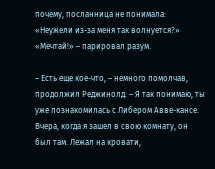почему, посланница не понимала: «Неужели из-за меня так волнуется?» «Мечтай!» – парировал разум.

– Есть еще кое-что, – немного помолчав, продолжил Реджинолд. – Я так понимаю, ты уже познакомилась с Либером Авве-кансе. Вчера, когда я зашел в свою комнату, он был там. Лежал на кровати,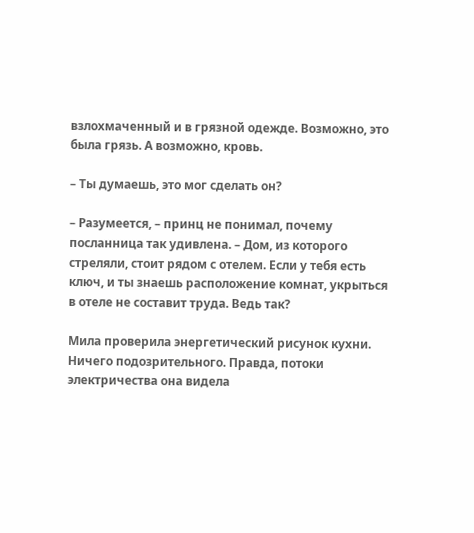взлохмаченный и в грязной одежде. Возможно, это была грязь. А возможно, кровь.

– Ты думаешь, это мог сделать он?

– Разумеется, – принц не понимал, почему посланница так удивлена. – Дом, из которого стреляли, стоит рядом с отелем. Если у тебя есть ключ, и ты знаешь расположение комнат, укрыться в отеле не составит труда. Ведь так?

Мила проверила энергетический рисунок кухни. Ничего подозрительного. Правда, потоки электричества она видела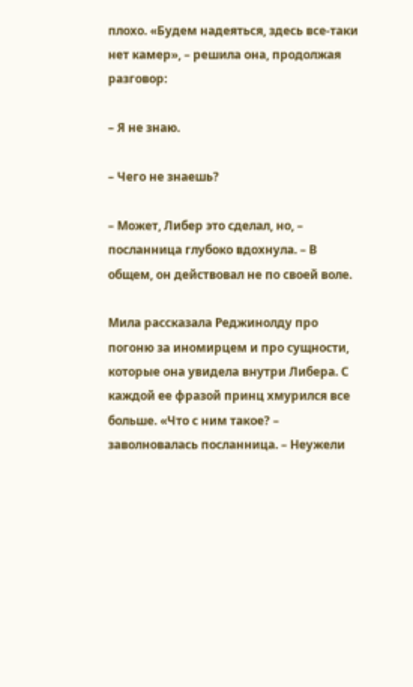плохо. «Будем надеяться, здесь все-таки нет камер», – решила она, продолжая разговор:

– Я не знаю.

– Чего не знаешь?

– Может, Либер это сделал, но, – посланница глубоко вдохнула. – В общем, он действовал не по своей воле.

Мила рассказала Реджинолду про погоню за иномирцем и про сущности, которые она увидела внутри Либера. С каждой ее фразой принц хмурился все больше. «Что с ним такое? – заволновалась посланница. – Неужели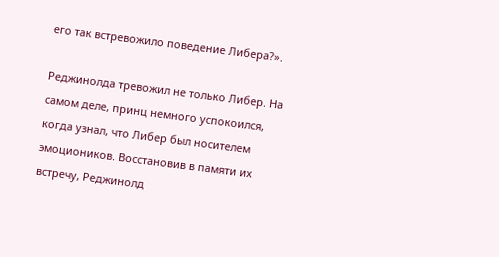его так встревожило поведение Либера?».

Реджинолда тревожил не только Либер. На самом деле, принц немного успокоился, когда узнал, что Либер был носителем эмоциоников. Восстановив в памяти их встречу, Реджинолд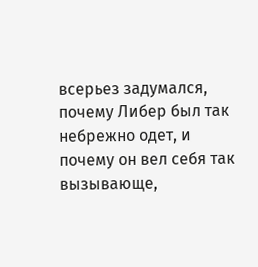всерьез задумался, почему Либер был так небрежно одет, и почему он вел себя так вызывающе,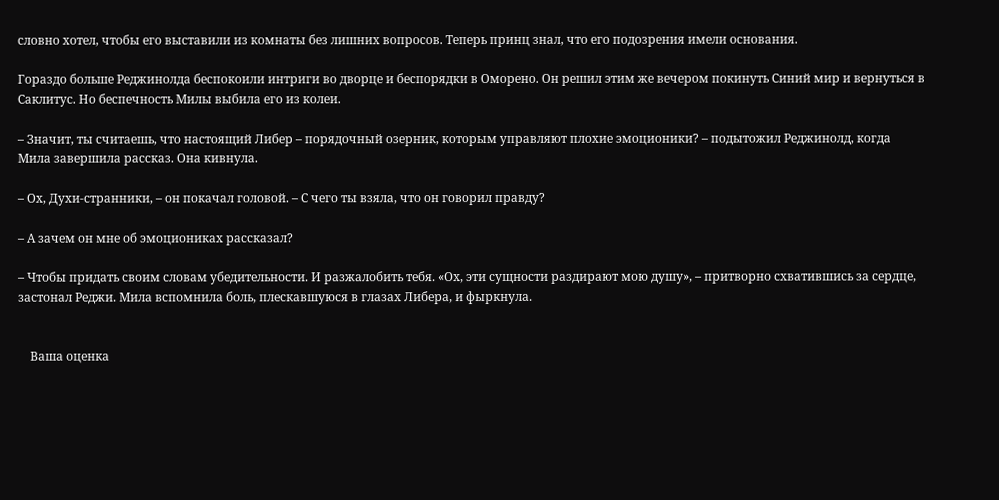словно хотел, чтобы его выставили из комнаты без лишних вопросов. Теперь принц знал, что его подозрения имели основания.

Гораздо больше Реджинолда беспокоили интриги во дворце и беспорядки в Оморено. Он решил этим же вечером покинуть Синий мир и вернуться в Саклитус. Но беспечность Милы выбила его из колеи.

– Значит, ты считаешь, что настоящий Либер – порядочный озерник, которым управляют плохие эмоционики? – подытожил Реджинолд, когда Мила завершила рассказ. Она кивнула.

– Ох, Духи-странники, – он покачал головой. – С чего ты взяла, что он говорил правду?

– А зачем он мне об эмоциониках рассказал?

– Чтобы придать своим словам убедительности. И разжалобить тебя. «Ох, эти сущности раздирают мою душу», – притворно схватившись за сердце, застонал Реджи. Мила вспомнила боль, плескавшуюся в глазах Либера, и фыркнула.


    Ваша оценка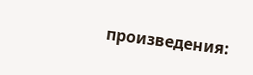произведения: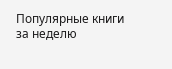Популярные книги за неделю